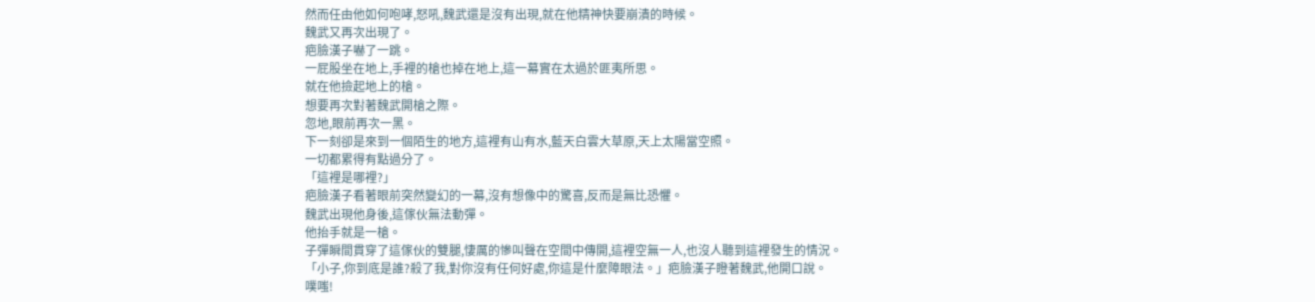然而任由他如何咆哮,怒吼,魏武還是沒有出現,就在他精神快要崩潰的時候。
魏武又再次出現了。
疤臉漢子嚇了一跳。
一屁股坐在地上,手裡的槍也掉在地上,這一幕實在太過於匪夷所思。
就在他撿起地上的槍。
想要再次對著魏武開槍之際。
忽地,眼前再次一黑。
下一刻卻是來到一個陌生的地方,這裡有山有水,藍天白雲大草原,天上太陽當空照。
一切都累得有點過分了。
「這裡是哪裡?」
疤臉漢子看著眼前突然變幻的一幕,沒有想像中的驚喜,反而是無比恐懼。
魏武出現他身後,這傢伙無法動彈。
他抬手就是一槍。
子彈瞬間貫穿了這傢伙的雙腿,悽厲的慘叫聲在空間中傳開,這裡空無一人,也沒人聽到這裡發生的情況。
「小子,你到底是誰?殺了我,對你沒有任何好處,你這是什麼障眼法。」疤臉漢子瞪著魏武,他開口說。
噗嗤!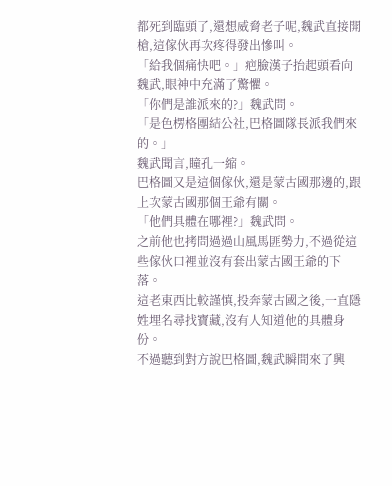都死到臨頭了,還想威脅老子呢,魏武直接開槍,這傢伙再次疼得發出慘叫。
「給我個痛快吧。」疤臉漢子抬起頭看向魏武,眼神中充滿了驚懼。
「你們是誰派來的?」魏武問。
「是色楞格團結公社,巴格圖隊長派我們來的。」
魏武聞言,瞳孔一縮。
巴格圖又是這個傢伙,還是蒙古國那邊的,跟上次蒙古國那個王爺有關。
「他們具體在哪裡?」魏武問。
之前他也拷問過過山風馬匪勢力,不過從這些傢伙口裡並沒有套出蒙古國王爺的下落。
這老東西比較謹慎,投奔蒙古國之後,一直隱姓埋名尋找寶藏,沒有人知道他的具體身份。
不過聽到對方說巴格圖,魏武瞬間來了興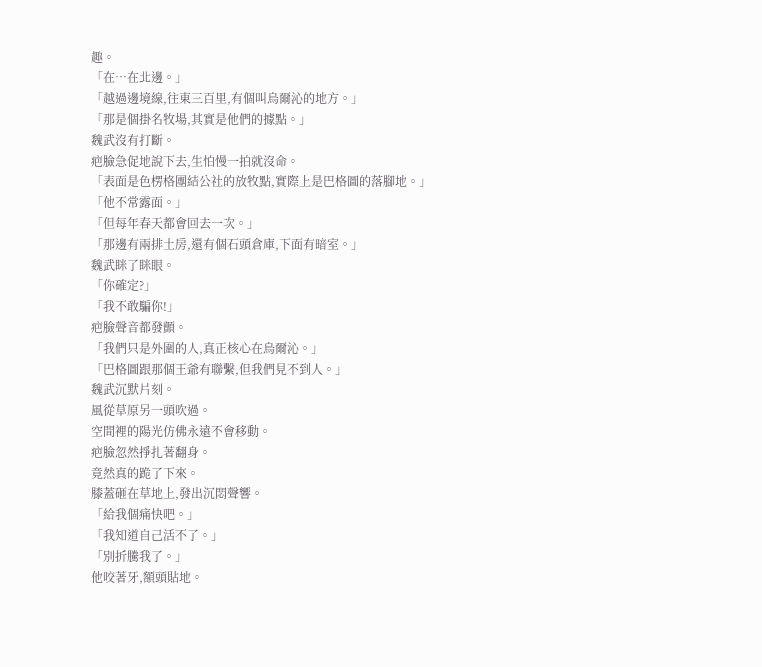趣。
「在…在北邊。」
「越過邊境線,往東三百里,有個叫烏爾沁的地方。」
「那是個掛名牧場,其實是他們的據點。」
魏武沒有打斷。
疤臉急促地說下去,生怕慢一拍就沒命。
「表面是色楞格團結公社的放牧點,實際上是巴格圖的落腳地。」
「他不常露面。」
「但每年春天都會回去一次。」
「那邊有兩排土房,還有個石頭倉庫,下面有暗室。」
魏武眯了眯眼。
「你確定?」
「我不敢騙你!」
疤臉聲音都發顫。
「我們只是外圍的人,真正核心在烏爾沁。」
「巴格圖跟那個王爺有聯繫,但我們見不到人。」
魏武沉默片刻。
風從草原另一頭吹過。
空間裡的陽光仿佛永遠不會移動。
疤臉忽然掙扎著翻身。
竟然真的跪了下來。
膝蓋砸在草地上,發出沉悶聲響。
「給我個痛快吧。」
「我知道自己活不了。」
「別折騰我了。」
他咬著牙,額頭貼地。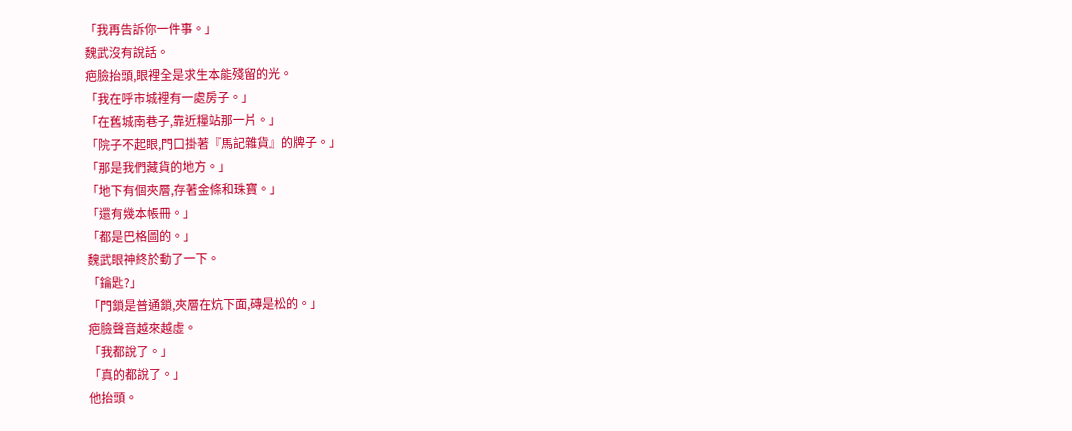「我再告訴你一件事。」
魏武沒有說話。
疤臉抬頭,眼裡全是求生本能殘留的光。
「我在呼市城裡有一處房子。」
「在舊城南巷子,靠近糧站那一片。」
「院子不起眼,門口掛著『馬記雜貨』的牌子。」
「那是我們藏貨的地方。」
「地下有個夾層,存著金條和珠寶。」
「還有幾本帳冊。」
「都是巴格圖的。」
魏武眼神終於動了一下。
「鑰匙?」
「門鎖是普通鎖,夾層在炕下面,磚是松的。」
疤臉聲音越來越虛。
「我都說了。」
「真的都說了。」
他抬頭。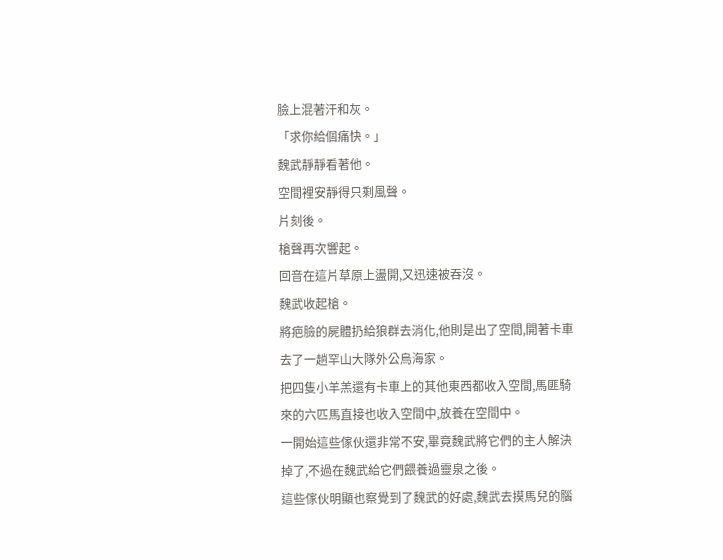臉上混著汗和灰。
「求你給個痛快。」
魏武靜靜看著他。
空間裡安靜得只剩風聲。
片刻後。
槍聲再次響起。
回音在這片草原上盪開,又迅速被吞沒。
魏武收起槍。
將疤臉的屍體扔給狼群去消化,他則是出了空間,開著卡車去了一趟罕山大隊外公烏海家。
把四隻小羊羔還有卡車上的其他東西都收入空間,馬匪騎來的六匹馬直接也收入空間中,放養在空間中。
一開始這些傢伙還非常不安,畢竟魏武將它們的主人解決掉了,不過在魏武給它們餵養過靈泉之後。
這些傢伙明顯也察覺到了魏武的好處,魏武去摸馬兒的腦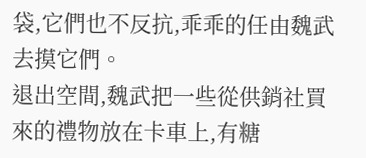袋,它們也不反抗,乖乖的任由魏武去摸它們。
退出空間,魏武把一些從供銷社買來的禮物放在卡車上,有糖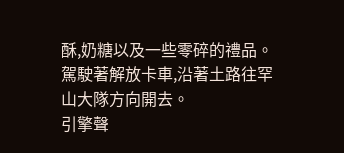酥,奶糖以及一些零碎的禮品。
駕駛著解放卡車,沿著土路往罕山大隊方向開去。
引擎聲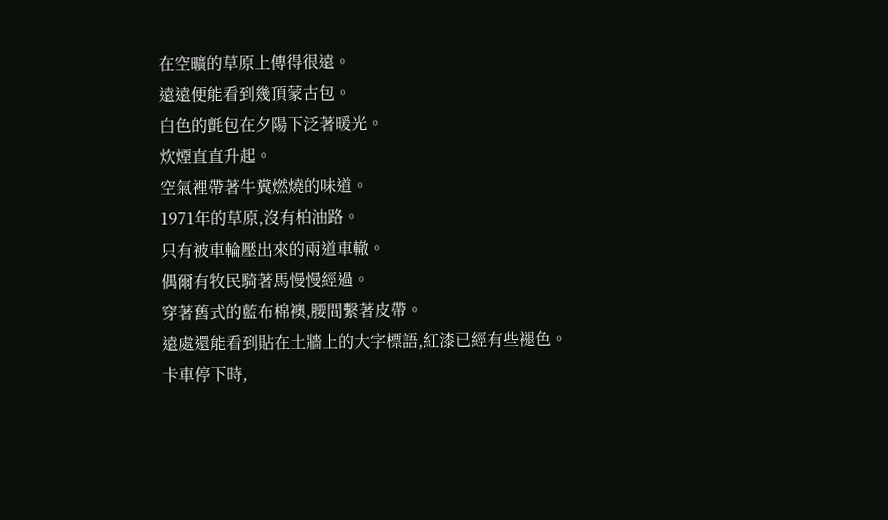在空曠的草原上傳得很遠。
遠遠便能看到幾頂蒙古包。
白色的氈包在夕陽下泛著暖光。
炊煙直直升起。
空氣裡帶著牛糞燃燒的味道。
1971年的草原,沒有柏油路。
只有被車輪壓出來的兩道車轍。
偶爾有牧民騎著馬慢慢經過。
穿著舊式的藍布棉襖,腰間繫著皮帶。
遠處還能看到貼在土牆上的大字標語,紅漆已經有些褪色。
卡車停下時,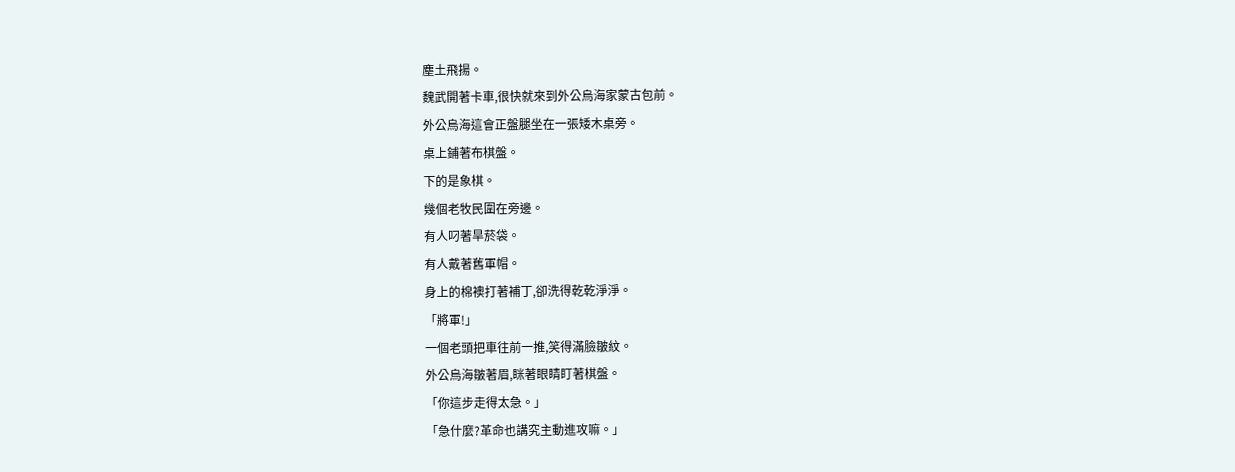塵土飛揚。
魏武開著卡車,很快就來到外公烏海家蒙古包前。
外公烏海這會正盤腿坐在一張矮木桌旁。
桌上鋪著布棋盤。
下的是象棋。
幾個老牧民圍在旁邊。
有人叼著旱菸袋。
有人戴著舊軍帽。
身上的棉襖打著補丁,卻洗得乾乾淨淨。
「將軍!」
一個老頭把車往前一推,笑得滿臉皺紋。
外公烏海皺著眉,眯著眼睛盯著棋盤。
「你這步走得太急。」
「急什麼?革命也講究主動進攻嘛。」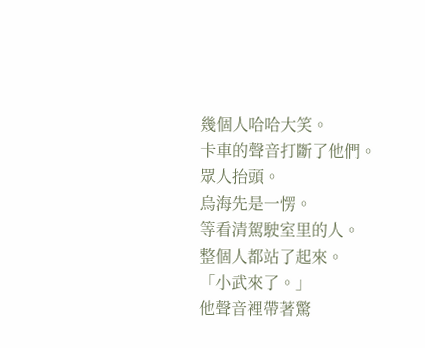幾個人哈哈大笑。
卡車的聲音打斷了他們。
眾人抬頭。
烏海先是一愣。
等看清駕駛室里的人。
整個人都站了起來。
「小武來了。」
他聲音裡帶著驚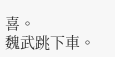喜。
魏武跳下車。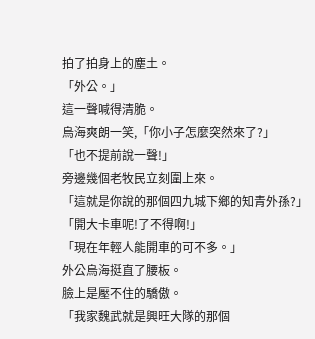拍了拍身上的塵土。
「外公。」
這一聲喊得清脆。
烏海爽朗一笑,「你小子怎麼突然來了?」
「也不提前說一聲!」
旁邊幾個老牧民立刻圍上來。
「這就是你說的那個四九城下鄉的知青外孫?」
「開大卡車呢!了不得啊!」
「現在年輕人能開車的可不多。」
外公烏海挺直了腰板。
臉上是壓不住的驕傲。
「我家魏武就是興旺大隊的那個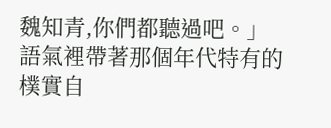魏知青,你們都聽過吧。」
語氣裡帶著那個年代特有的樸實自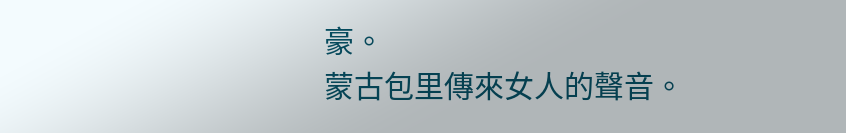豪。
蒙古包里傳來女人的聲音。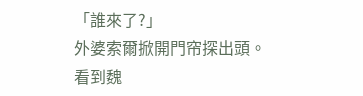「誰來了?」
外婆索爾掀開門帘探出頭。
看到魏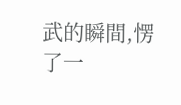武的瞬間,愣了一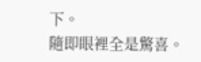下。
隨即眼裡全是驚喜。